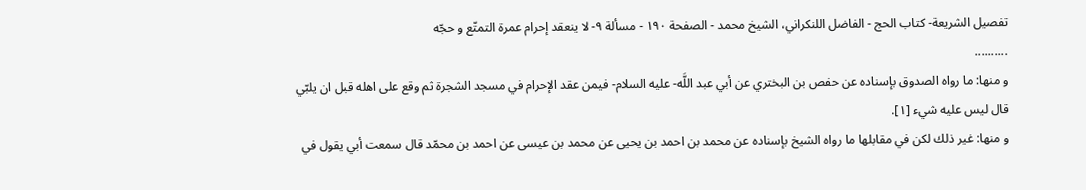تفصيل الشريعة- كتاب الحج - الفاضل اللنكراني، الشيخ محمد - الصفحة ١٩٠ - مسألة ٩- لا ينعقد إحرام عمرة التمتّع و حجّه
..........
و منها: ما رواه الصدوق بإسناده عن حفص بن البختري عن أبي عبد اللَّه- عليه السلام- فيمن عقد الإحرام في مسجد الشجرة ثم وقع على اهله قبل ان يلبّي قال ليس عليه شيء [١].
و منها: غير ذلك لكن في مقابلها ما رواه الشيخ بإسناده عن محمد بن احمد بن يحيى عن محمد بن عيسى عن احمد بن محمّد قال سمعت أبي يقول في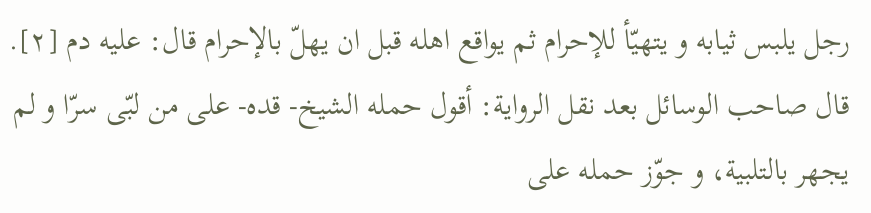رجل يلبس ثيابه و يتهيّأ للإحرام ثم يواقع اهله قبل ان يهلّ بالإحرام قال: عليه دم [٢]. قال صاحب الوسائل بعد نقل الرواية: أقول حمله الشيخ- قده- على من لبّى سرّا و لم يجهر بالتلبية، و جوّز حمله على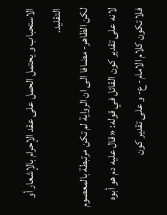الاستحباب و يحتمل الحمل على عقد الإحرام بالإشعار أو التقليد.
لكن الظاهر- مضافا الى ان الرواية لم تكن مرتبطة بالمعصوم لانه على تقدير كون القائل في قوله: «قال عليه دم هو أبوه فلا تكون كلام الامام- ع- و على تقدير كون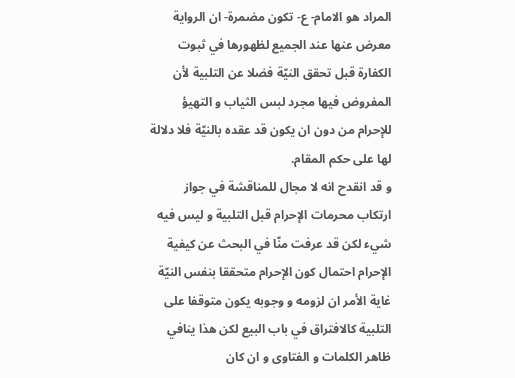المراد هو الامام- ع- تكون مضمرة- ان الرواية معرض عنها عند الجميع لظهورها في ثبوت الكفارة قبل تحقق النيّة فضلا عن التلبية لأن المفروض فيها مجرد لبس الثياب و التهيؤ للإحرام من دون ان يكون قد عقده بالنيّة فلا دلالة لها على حكم المقام.
و قد انقدح انه لا مجال للمناقشة في جواز ارتكاب محرمات الإحرام قبل التلبية و ليس فيه شيء لكن قد عرفت منّا في البحث عن كيفية الإحرام احتمال كون الإحرام متحققا بنفس النيّة غاية الأمر ان لزومه و وجوبه يكون متوقفا على التلبية كالافتراق في باب البيع لكن هذا ينافي ظاهر الكلمات و الفتاوى و ان كان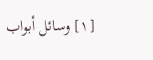[١] وسائل أبواب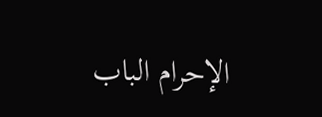الإحرام الباب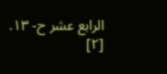الرابع عشر ح- ١٣.
[٢]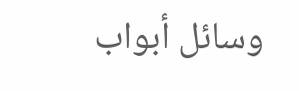وسائل أبواب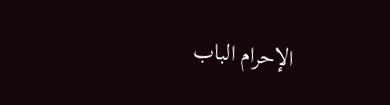الإحرام الباب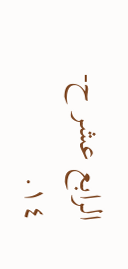الرابع عشر ح- ١٤.